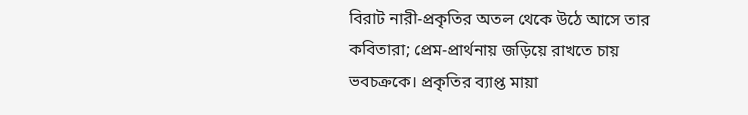বিরাট নারী-প্রকৃতির অতল থেকে উঠে আসে তার কবিতারা; প্রেম-প্রার্থনায় জড়িয়ে রাখতে চায় ভবচক্রকে। প্রকৃতির ব্যাপ্ত মায়া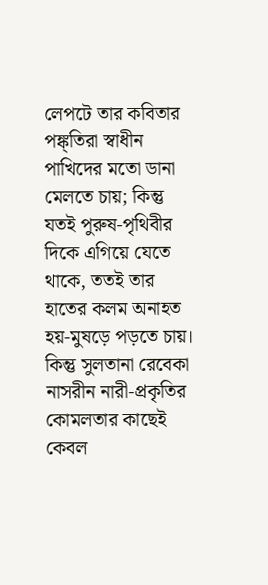লেপটে তার কবিতার পঙ্ক্তিরা স্বাধীন পাখিদের মতো ডানা মেলতে চায়; কিন্তু যতই পুরুষ-পৃথিবীর দিকে এগিয়ে যেতে থাকে, ততই তার হাতের কলম অনাহত হয়-মুষড়ে পড়তে চায়। কিন্তু সুলতানা রেবেকা নাসরীন নারী-প্রকৃতির কোমলতার কাছেই কেবল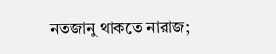নতজানু থাকতে নারাজ;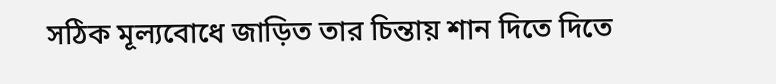সঠিক মূল্যবোধে জাড়িত তার চিন্তায় শান দিতে দিতে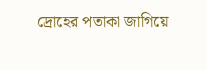দ্রোহের পতাকা জাগিয়ে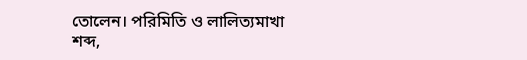তোলেন। পরিমিতি ও লালিত্যমাখা শব্দ,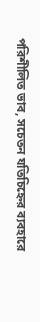পরিশীলিত ভাব, সচেতন যতিচিহ্নের ব্যবহারে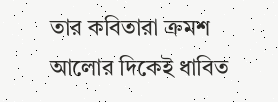তার কবিতারা ক্রমশ আলোর দিকেই ধাবিত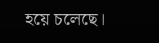হয়ে চলেছে।